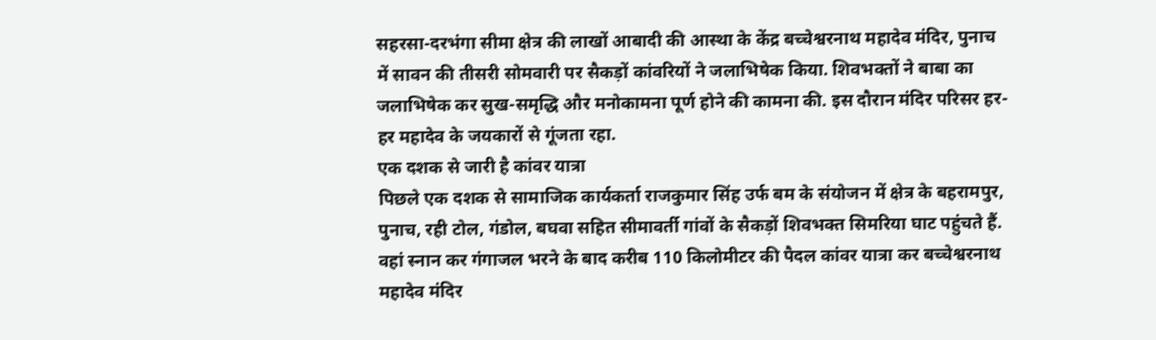सहरसा-दरभंगा सीमा क्षेत्र की लाखों आबादी की आस्था के केंद्र बच्चेश्वरनाथ महादेव मंदिर, पुनाच में सावन की तीसरी सोमवारी पर सैकड़ों कांवरियों ने जलाभिषेक किया. शिवभक्तों ने बाबा का जलाभिषेक कर सुख-समृद्धि और मनोकामना पूर्ण होने की कामना की. इस दौरान मंदिर परिसर हर-हर महादेव के जयकारों से गूंजता रहा.
एक दशक से जारी है कांवर यात्रा
पिछले एक दशक से सामाजिक कार्यकर्ता राजकुमार सिंह उर्फ बम के संयोजन में क्षेत्र के बहरामपुर, पुनाच, रही टोल, गंडोल, बघवा सहित सीमावर्ती गांवों के सैकड़ों शिवभक्त सिमरिया घाट पहुंचते हैं. वहां स्नान कर गंगाजल भरने के बाद करीब 110 किलोमीटर की पैदल कांवर यात्रा कर बच्चेश्वरनाथ महादेव मंदिर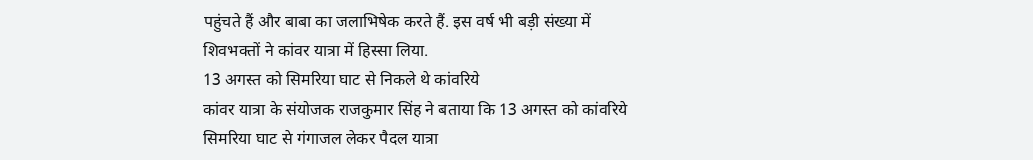पहुंचते हैं और बाबा का जलाभिषेक करते हैं. इस वर्ष भी बड़ी संख्या में शिवभक्तों ने कांवर यात्रा में हिस्सा लिया.
13 अगस्त को सिमरिया घाट से निकले थे कांवरिये
कांवर यात्रा के संयोजक राजकुमार सिंह ने बताया कि 13 अगस्त को कांवरिये सिमरिया घाट से गंगाजल लेकर पैदल यात्रा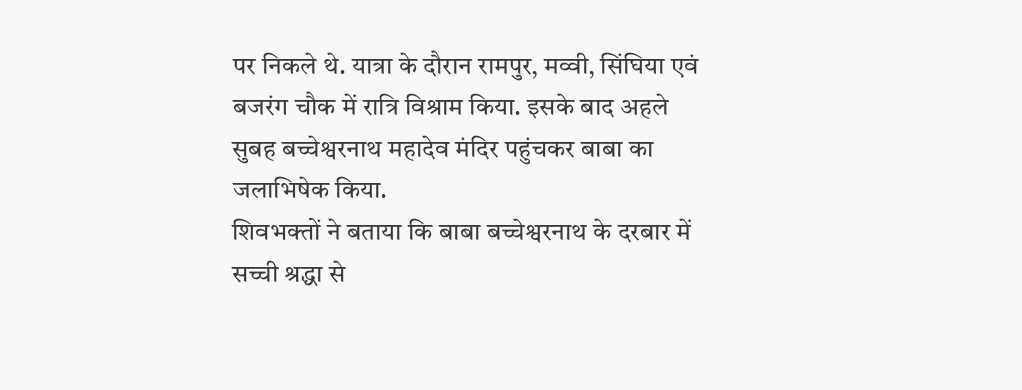पर निकले थे. यात्रा के दौरान रामपुर, मव्वी, सिंघिया एवं बजरंग चौक में रात्रि विश्राम किया. इसके बाद अहले सुबह बच्चेश्वरनाथ महादेव मंदिर पहुंचकर बाबा का जलाभिषेक किया.
शिवभक्तों ने बताया कि बाबा बच्चेश्वरनाथ के दरबार में सच्ची श्रद्धा से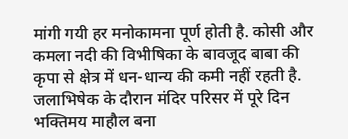मांगी गयी हर मनोकामना पूर्ण होती है. कोसी और कमला नदी की विभीषिका के बावजूद बाबा की कृपा से क्षेत्र में धन-धान्य की कमी नहीं रहती है. जलाभिषेक के दौरान मंदिर परिसर में पूरे दिन भक्तिमय माहौल बना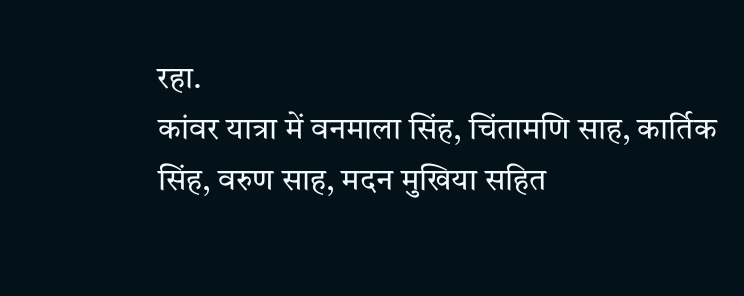रहा.
कांवर यात्रा में वनमाला सिंह, चिंतामणि साह, कार्तिक सिंह, वरुण साह, मदन मुखिया सहित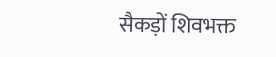सैकड़ों शिवभक्त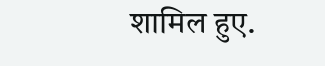शामिल हुए.